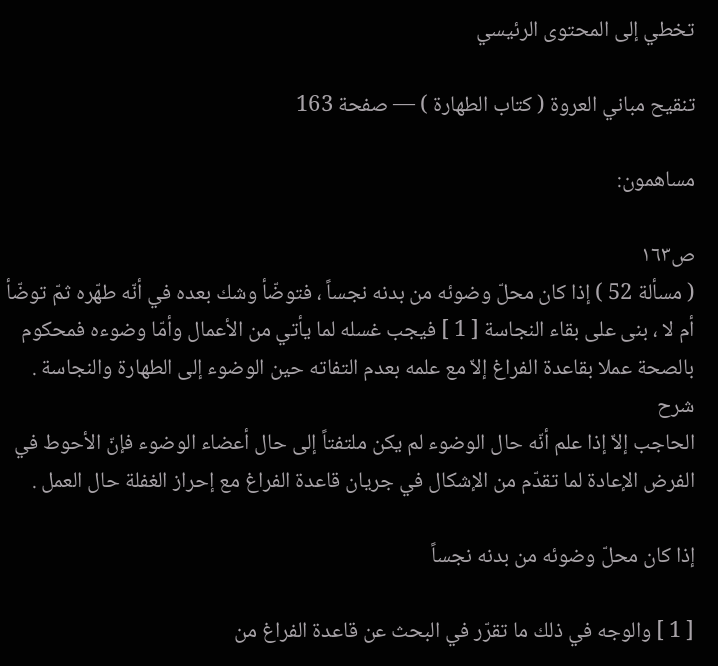تخطي إلى المحتوى الرئيسي

تنقيح مباني العروة ( كتاب الطهارة ) — صفحة 163

مساهمون:

ص١٦٣
( مسألة 52 ) إذا كان محلّ وضوئه من بدنه نجساً ، فتوضّأ وشك بعده في أنّه طهّره ثمّ توضّأ أم لا ، بنى على بقاء النجاسة [ 1 ] فيجب غسله لما يأتي من الأعمال وأمّا وضوءه فمحكوم بالصحة عملا بقاعدة الفراغ إلاّ مع علمه بعدم التفاته حين الوضوء إلى الطهارة والنجاسة .
شرح
الحاجب إلاّ إذا علم أنّه حال الوضوء لم يكن ملتفتاً إلى حال أعضاء الوضوء فإنّ الأحوط في الفرض الإعادة لما تقدّم من الإشكال في جريان قاعدة الفراغ مع إحراز الغفلة حال العمل .

إذا كان محلّ وضوئه من بدنه نجساً

[ 1 ] والوجه في ذلك ما تقرّر في البحث عن قاعدة الفراغ من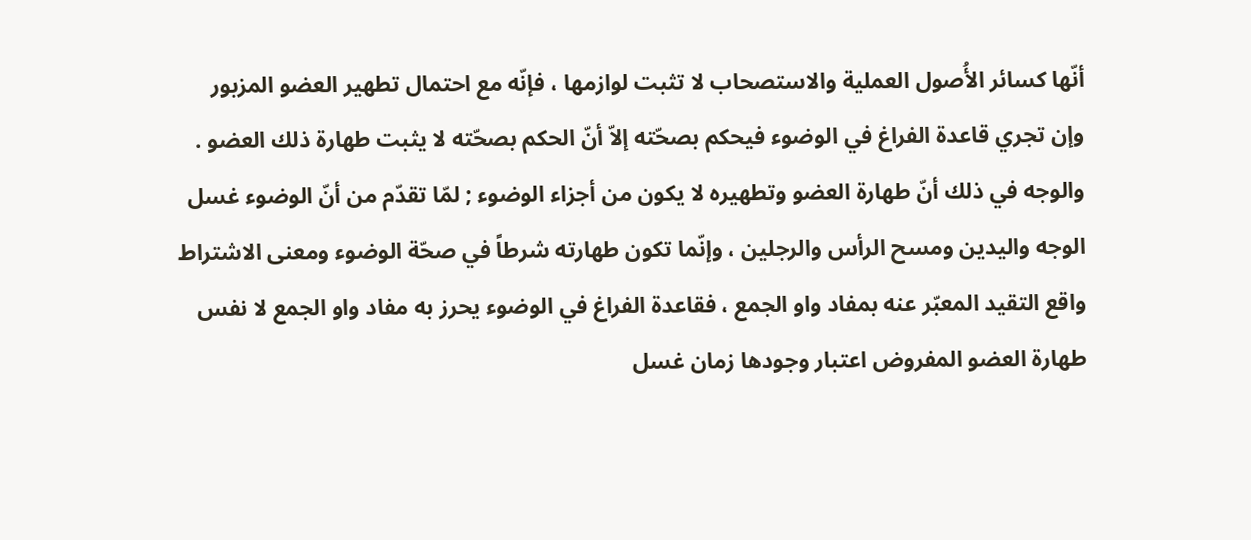أنّها كسائر الأُصول العملية والاستصحاب لا تثبت لوازمها ، فإنّه مع احتمال تطهير العضو المزبور وإن تجري قاعدة الفراغ في الوضوء فيحكم بصحّته إلاّ أنّ الحكم بصحّته لا يثبت طهارة ذلك العضو . والوجه في ذلك أنّ طهارة العضو وتطهيره لا يكون من أجزاء الوضوء ; لمّا تقدّم من أنّ الوضوء غسل الوجه واليدين ومسح الرأس والرجلين ، وإنّما تكون طهارته شرطاً في صحّة الوضوء ومعنى الاشتراط واقع التقيد المعبّر عنه بمفاد واو الجمع ، فقاعدة الفراغ في الوضوء يحرز به مفاد واو الجمع لا نفس طهارة العضو المفروض اعتبار وجودها زمان غسل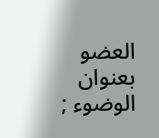العضو بعنوان الوضوء ;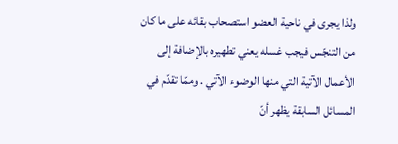ولذا يجرى في ناحية العضو استصحاب بقائه على ما كان من التنجّس فيجب غسله يعني تطهيره بالإضافة إلى الأعمال الآتية التي منها الوضوء الآتي . وممّا تقدّم في المسائل السابقة يظهر أنّ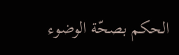الحكم بصحّة الوضوء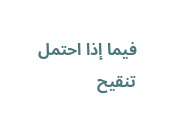فيما إذا احتمل
تنقيح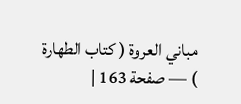مباني العروة ( كتاب الطهارة ) — صفحة 163 |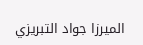الميرزا جواد التبريزي